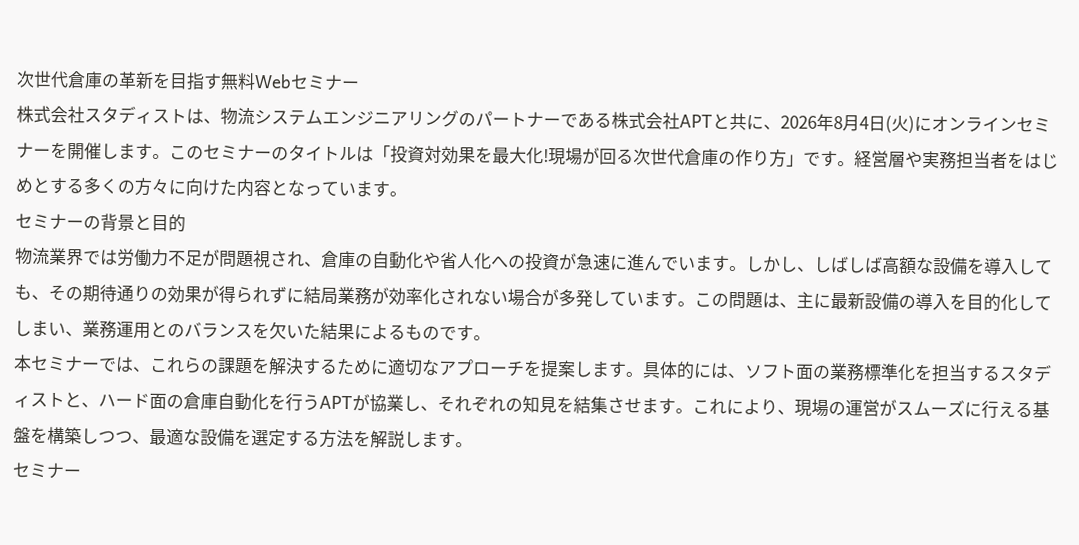次世代倉庫の革新を目指す無料Webセミナー
株式会社スタディストは、物流システムエンジニアリングのパートナーである株式会社APTと共に、2026年8月4日(火)にオンラインセミナーを開催します。このセミナーのタイトルは「投資対効果を最大化!現場が回る次世代倉庫の作り方」です。経営層や実務担当者をはじめとする多くの方々に向けた内容となっています。
セミナーの背景と目的
物流業界では労働力不足が問題視され、倉庫の自動化や省人化への投資が急速に進んでいます。しかし、しばしば高額な設備を導入しても、その期待通りの効果が得られずに結局業務が効率化されない場合が多発しています。この問題は、主に最新設備の導入を目的化してしまい、業務運用とのバランスを欠いた結果によるものです。
本セミナーでは、これらの課題を解決するために適切なアプローチを提案します。具体的には、ソフト面の業務標準化を担当するスタディストと、ハード面の倉庫自動化を行うAPTが協業し、それぞれの知見を結集させます。これにより、現場の運営がスムーズに行える基盤を構築しつつ、最適な設備を選定する方法を解説します。
セミナー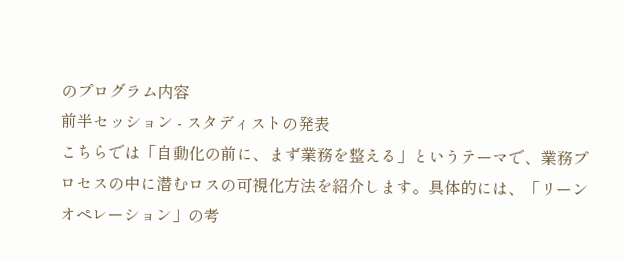のプログラム内容
前半セッション - スタディストの発表
こちらでは「自動化の前に、まず業務を整える」というテーマで、業務プロセスの中に潜むロスの可視化方法を紹介します。具体的には、「リーンオペレーション」の考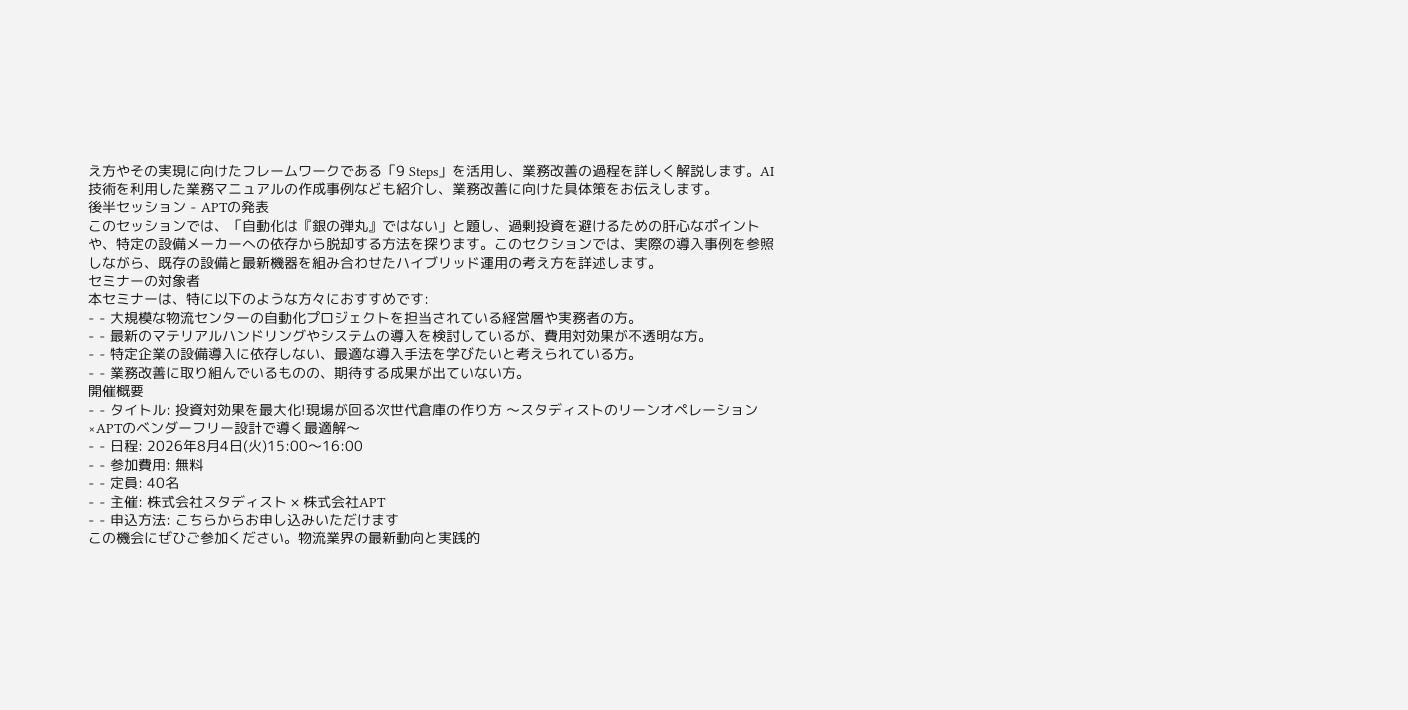え方やその実現に向けたフレームワークである「9 Steps」を活用し、業務改善の過程を詳しく解説します。AI技術を利用した業務マニュアルの作成事例なども紹介し、業務改善に向けた具体策をお伝えします。
後半セッション - APTの発表
このセッションでは、「自動化は『銀の弾丸』ではない」と題し、過剰投資を避けるための肝心なポイントや、特定の設備メーカーへの依存から脱却する方法を探ります。このセクションでは、実際の導入事例を参照しながら、既存の設備と最新機器を組み合わせたハイブリッド運用の考え方を詳述します。
セミナーの対象者
本セミナーは、特に以下のような方々におすすめです:
- - 大規模な物流センターの自動化プロジェクトを担当されている経営層や実務者の方。
- - 最新のマテリアルハンドリングやシステムの導入を検討しているが、費用対効果が不透明な方。
- - 特定企業の設備導入に依存しない、最適な導入手法を学びたいと考えられている方。
- - 業務改善に取り組んでいるものの、期待する成果が出ていない方。
開催概要
- - タイトル: 投資対効果を最大化!現場が回る次世代倉庫の作り方 〜スタディストのリーンオペレーション×APTのベンダーフリー設計で導く最適解〜
- - 日程: 2026年8月4日(火)15:00〜16:00
- - 参加費用: 無料
- - 定員: 40名
- - 主催: 株式会社スタディスト × 株式会社APT
- - 申込方法: こちらからお申し込みいただけます
この機会にぜひご参加ください。物流業界の最新動向と実践的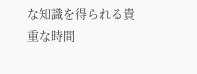な知識を得られる貴重な時間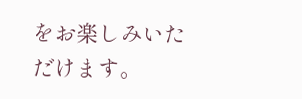をお楽しみいただけます。